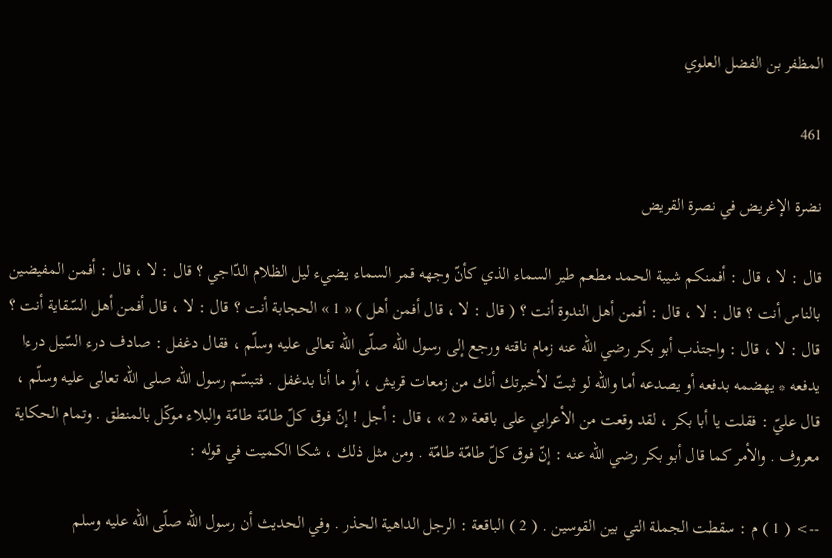المظفر بن الفضل العلوي

461

نضرة الإغريض في نصرة القريض

قال : لا ، قال : أفمنكم شيبة الحمد مطعم طير السماء الذي كأنّ وجهه قمر السماء يضيء ليل الظلام الدّاجي ؟ قال : لا ، قال : أفمن المفيضين بالناس أنت ؟ قال : لا ، قال : أفمن أهل الندوة أنت ؟ ( قال : لا ، قال أفمن أهل ) « 1 » الحجابة أنت ؟ قال : لا ، قال أفمن أهل السّقاية أنت ؟ قال : لا ، قال : واجتذب أبو بكر رضي اللّه عنه زمام ناقته ورجع إلى رسول اللّه صلّى اللّه تعالى عليه وسلّم ، فقال دغفل : صادف درء السّيل درءا يدفعه * يهضمه بدفعه أو يصدعه أما واللّه لو ثبتّ لأخبرتك أنك من زمعات قريش ، أو ما أنا بدغفل . فتبسّم رسول اللّه صلى اللّه تعالى عليه وسلّم ، قال عليّ : فقلت يا أبا بكر ، لقد وقعت من الأعرابي على باقعة « 2 » ، قال : أجل ! إنّ فوق كلّ طامّة طامّة والبلاء موكّل بالمنطق . وتمام الحكاية معروف . والأمر كما قال أبو بكر رضي اللّه عنه : إنّ فوق كلّ طامّة طامّة . ومن مثل ذلك ، شكا الكميت في قوله :

--> ( 1 ) م : سقطت الجملة التي بين القوسين . ( 2 ) الباقعة : الرجل الداهية الحذر . وفي الحديث أن رسول اللّه صلّى اللّه عليه وسلم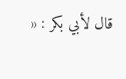قال لأبي بكر : «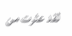لقد عثرت من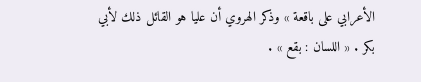الأعرابي على باقعة » وذكر الهروي أن عليا هو القائل ذلك لأبي بكر . « اللسان : بقع » .